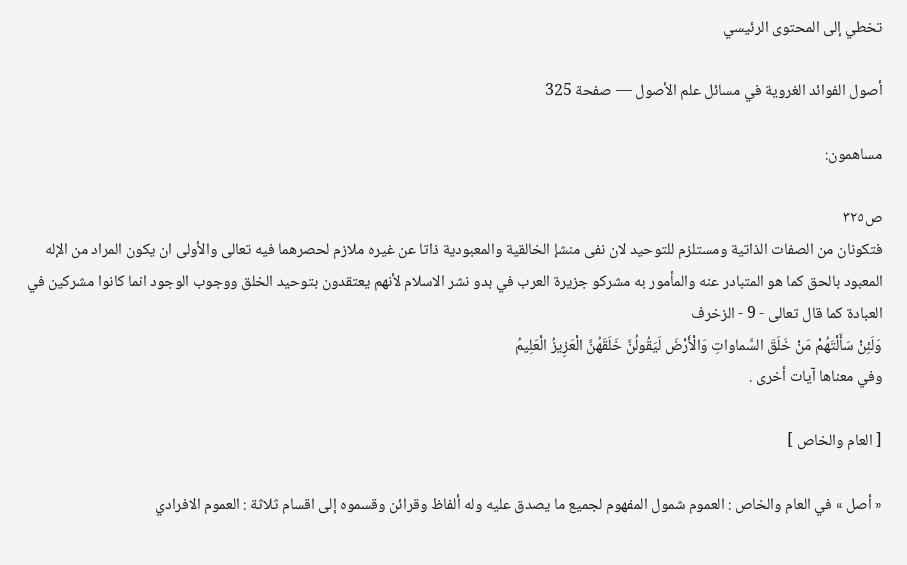تخطي إلى المحتوى الرئيسي

أصول الفوائد الغروية في مسائل علم الأصول — صفحة 325

مساهمون:

ص٣٢٥
فتكونان من الصفات الذاتية ومستلزم للتوحيد لان نفى منشإ الخالقية والمعبودية ذاتا عن غيره ملازم لحصرهما فيه تعالى والأولى ان يكون المراد من الإله المعبود بالحق كما هو المتبادر عنه والمأمور به مشركو جزيرة العرب في بدو نشر الاسلام لأنهم يعتقدون بتوحيد الخلق ووجوب الوجود انما كانوا مشركين في العبادة كما قال تعالى - 9 - الزخرف
وَلَئِنْ سَأَلْتَهُمْ مَنْ خَلَقَ السَّماواتِ وَالْأَرْضَ لَيَقُولُنَّ خَلَقَهُنَّ الْعَزِيزُ الْعَلِيمُ
وفي معناها آيات أخرى .

[ العام والخاص ]

« أصل » في العام والخاص : العموم شمول المفهوم لجميع ما يصدق عليه وله ألفاظ وقرائن وقسموه إلى اقسام ثلاثة : العموم الافرادي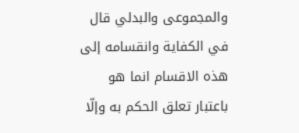والمجموعى والبدلي قال في الكفاية وانقسامه إلى هذه الاقسام انما هو باعتبار تعلق الحكم به وإلّا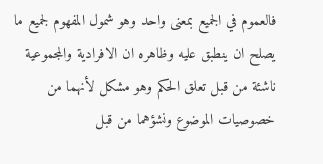فالعموم في الجميع بمعنى واحد وهو شمول المفهوم لجميع ما يصلح ان ينطبق عليه وظاهره ان الافرادية والمجموعية ناشئة من قبل تعلق الحكم وهو مشكل لأنهما من خصوصيات الموضوع ونشؤهما من قبل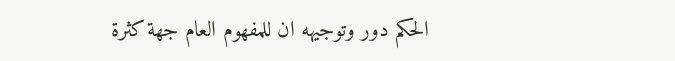الحكم دور وتوجيهه ان للمفهوم العام جهة كثرة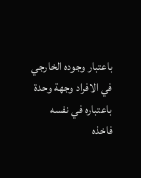باعتبار وجوده الخارجي في الافراد وجهة وحدة باعتباره في نفسه فاخذه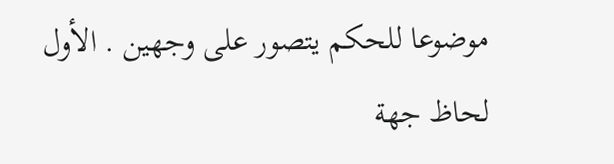موضوعا للحكم يتصور على وجهين . الأول لحاظ جهة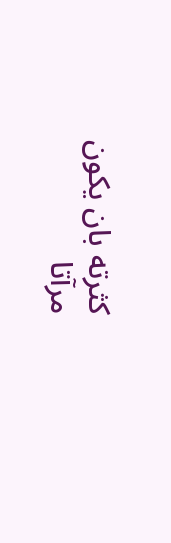كثرته بان يكون مرآتا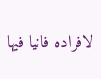لافراده فانيا فيها